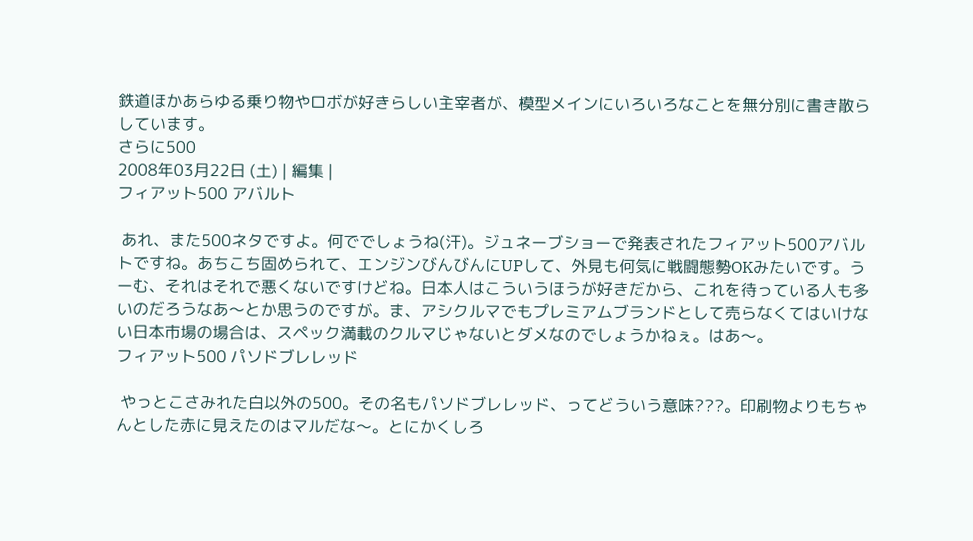鉄道ほかあらゆる乗り物やロボが好きらしい主宰者が、模型メインにいろいろなことを無分別に書き散らしています。
さらに500
2008年03月22日 (土) | 編集 |
フィアット500 アバルト

 あれ、また500ネタですよ。何ででしょうね(汗)。ジュネーブショーで発表されたフィアット500アバルトですね。あちこち固められて、エンジンびんびんにUPして、外見も何気に戦闘態勢OKみたいです。うーむ、それはそれで悪くないですけどね。日本人はこういうほうが好きだから、これを待っている人も多いのだろうなあ〜とか思うのですが。ま、アシクルマでもプレミアムブランドとして売らなくてはいけない日本市場の場合は、スペック満載のクルマじゃないとダメなのでしょうかねぇ。はあ〜。
フィアット500 パソドブレレッド

 やっとこさみれた白以外の500。その名もパソドブレレッド、ってどういう意味???。印刷物よりもちゃんとした赤に見えたのはマルだな〜。とにかくしろ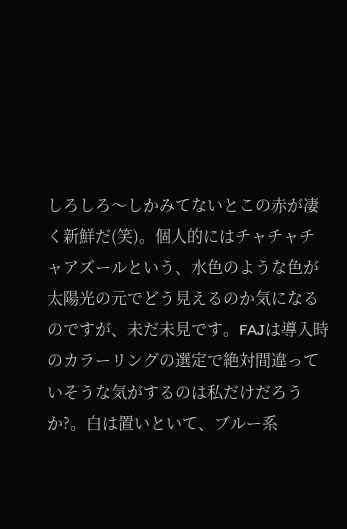しろしろ〜しかみてないとこの赤が凄く新鮮だ(笑)。個人的にはチャチャチャアズールという、水色のような色が太陽光の元でどう見えるのか気になるのですが、未だ未見です。FAJは導入時のカラーリングの選定で絶対間違っていそうな気がするのは私だけだろうか?。白は置いといて、ブルー系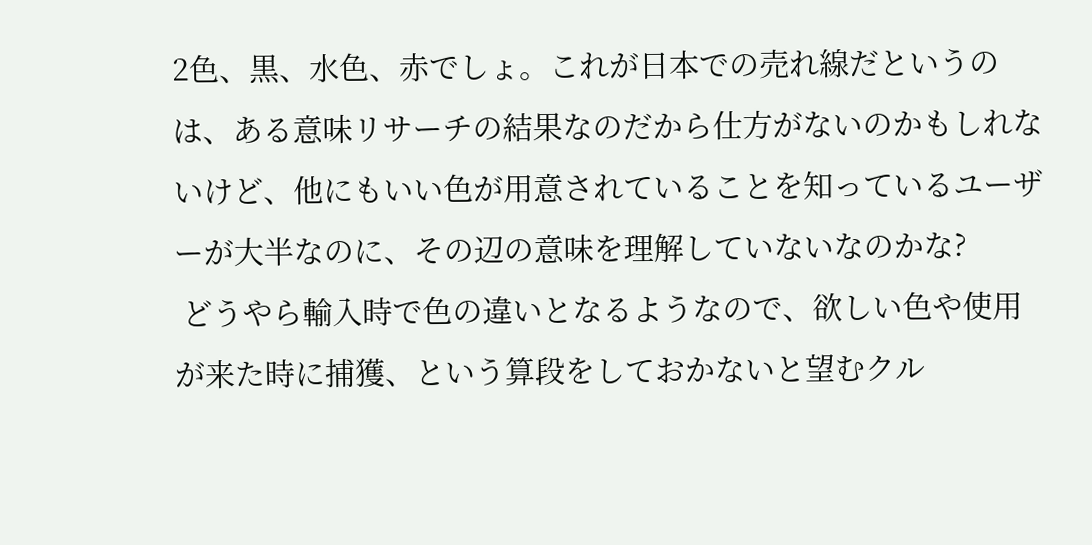2色、黒、水色、赤でしょ。これが日本での売れ線だというのは、ある意味リサーチの結果なのだから仕方がないのかもしれないけど、他にもいい色が用意されていることを知っているユーザーが大半なのに、その辺の意味を理解していないなのかな?
 どうやら輸入時で色の違いとなるようなので、欲しい色や使用が来た時に捕獲、という算段をしておかないと望むクル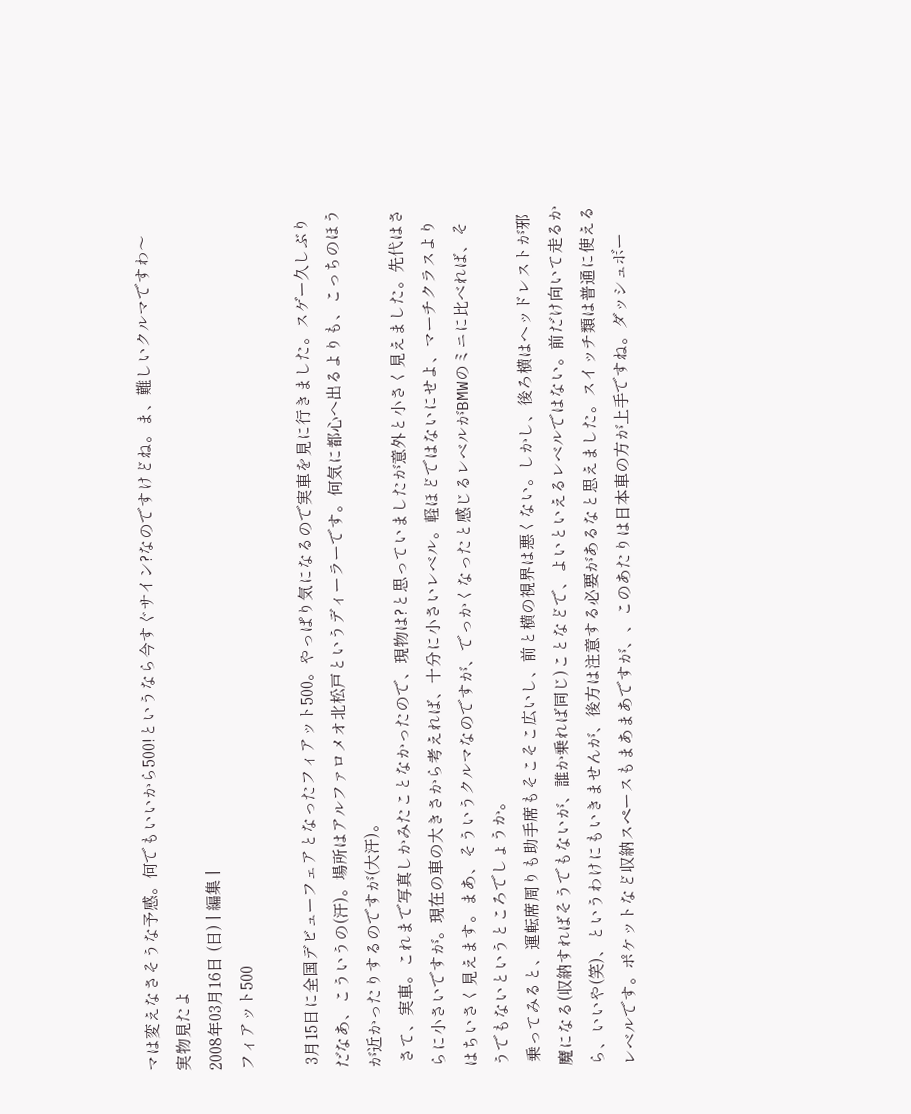マは変えなさそうな予感。何でもいいから500!というなら今すぐサイン?なのですけどね。ま、難しいクルマですわ〜
実物見たよ
2008年03月16日 (日) | 編集 |
フィアット500

 3月15日に全国デビューフェアとなったフィアット500。やっぱり気になるので実車を見に行きました。スゲー久しぶりだなあ、こういうの(汗)。場所はアルファロメオ北松戸というディーラーです。何気に都心へ出るよりも、こっちのほうが近かったりするのですが(大汗)。
 さて、実車。これまで写真しかみたことなかったので、現物は?と思っていましたが意外と小さく見えました。先代はさらに小さいですが。現在の車の大きさから考えれば、十分に小さいレベル。軽ほどではないにせよ、マーチクラスよりはちいさく見えます。まあ、そういうクルマなのですが、でっかくなったと感じるレベルがBMWのミニに比べれば、そうでもないというところでしょうか。
 乗ってみると、運転席周りも助手席もそこそこ広いし、前と横の視界は悪くない。しかし、後ろ横はヘッドレストが邪魔になる(収納すればそうでもないが、誰か乗れば同じ)ことなどで、よいといえるレベルではない。前だけ向いて走るから、いいや(笑)、というわけにもいきませんが、後方は注意する必要があるなと思えました。スイッチ類は普通に使えるレベルです。ポケットなど収納スペースもまあまあですが、、このあたりは日本車の方が上手ですね。ダッシュボー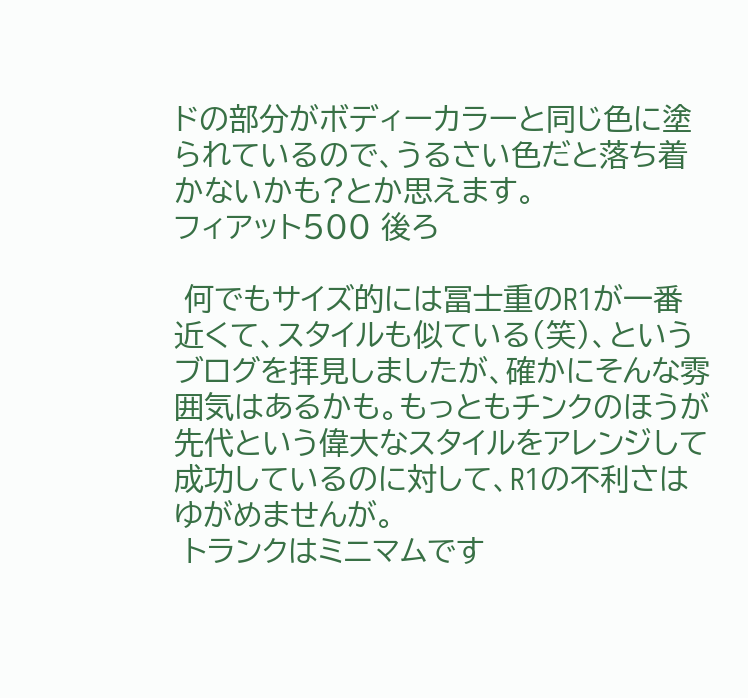ドの部分がボディーカラーと同じ色に塗られているので、うるさい色だと落ち着かないかも?とか思えます。
フィアット500 後ろ

 何でもサイズ的には冨士重のR1が一番近くて、スタイルも似ている(笑)、というブログを拝見しましたが、確かにそんな雰囲気はあるかも。もっともチンクのほうが先代という偉大なスタイルをアレンジして成功しているのに対して、R1の不利さはゆがめませんが。
 トランクはミニマムです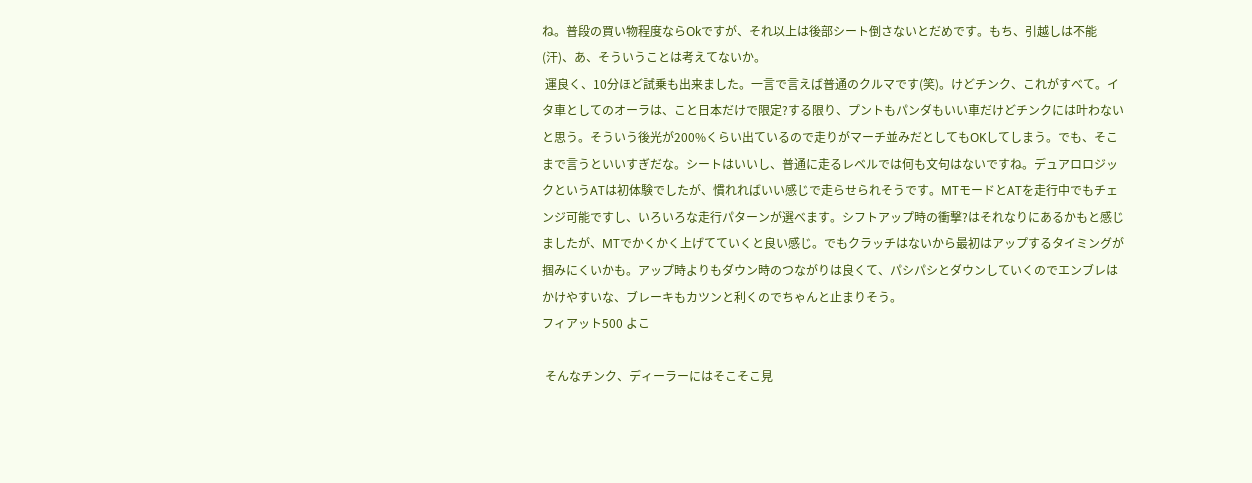ね。普段の買い物程度ならOkですが、それ以上は後部シート倒さないとだめです。もち、引越しは不能(汗)、あ、そういうことは考えてないか。
 運良く、10分ほど試乗も出来ました。一言で言えば普通のクルマです(笑)。けどチンク、これがすべて。イタ車としてのオーラは、こと日本だけで限定?する限り、プントもパンダもいい車だけどチンクには叶わないと思う。そういう後光が200%くらい出ているので走りがマーチ並みだとしてもOKしてしまう。でも、そこまで言うといいすぎだな。シートはいいし、普通に走るレベルでは何も文句はないですね。デュアロロジックというATは初体験でしたが、慣れればいい感じで走らせられそうです。MTモードとATを走行中でもチェンジ可能ですし、いろいろな走行パターンが選べます。シフトアップ時の衝撃?はそれなりにあるかもと感じましたが、MTでかくかく上げてていくと良い感じ。でもクラッチはないから最初はアップするタイミングが掴みにくいかも。アップ時よりもダウン時のつながりは良くて、パシパシとダウンしていくのでエンブレはかけやすいな、ブレーキもカツンと利くのでちゃんと止まりそう。
フィアット500 よこ

 そんなチンク、ディーラーにはそこそこ見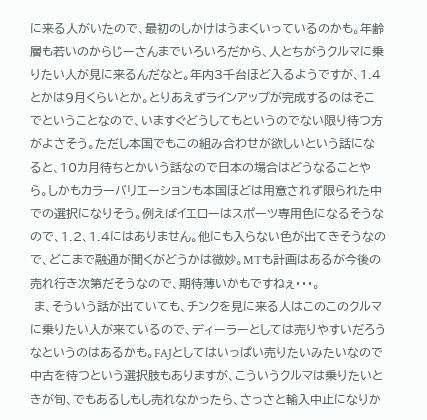に来る人がいたので、最初のしかけはうまくいっているのかも。年齢層も若いのからじーさんまでいろいろだから、人とちがうクルマに乗りたい人が見に来るんだなと。年内3千台ほど入るようですが、1.4とかは9月くらいとか。とりあえずラインアップが完成するのはそこでということなので、いますぐどうしてもというのでない限り待つ方がよさそう。ただし本国でもこの組み合わせが欲しいという話になると、10カ月待ちとかいう話なので日本の場合はどうなることやら。しかもカラーバリエーションも本国ほどは用意されず限られた中での選択になりそう。例えばイエローはスポーツ専用色になるそうなので、1.2、1.4にはありません。他にも入らない色が出てきそうなので、どこまで融通が聞くがどうかは微妙。MTも計画はあるが今後の売れ行き次第だそうなので、期待薄いかもですねぇ・・・。
 ま、そういう話が出ていても、チンクを見に来る人はこのこのクルマに乗りたい人が来ているので、ディーラーとしては売りやすいだろうなというのはあるかも。FAJとしてはいっぱい売りたいみたいなので中古を待つという選択肢もありますが、こういうクルマは乗りたいときが旬、でもあるしもし売れなかったら、さっさと輸入中止になりか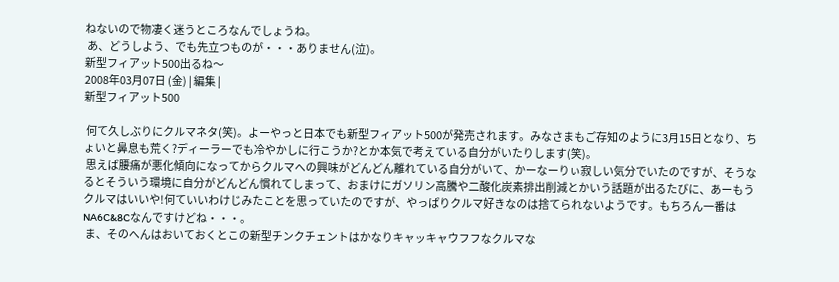ねないので物凄く迷うところなんでしょうね。
 あ、どうしよう、でも先立つものが・・・ありません(泣)。
新型フィアット500出るね〜
2008年03月07日 (金) | 編集 |
新型フィアット500

 何て久しぶりにクルマネタ(笑)。よーやっと日本でも新型フィアット500が発売されます。みなさまもご存知のように3月15日となり、ちょいと鼻息も荒く?ディーラーでも冷やかしに行こうか?とか本気で考えている自分がいたりします(笑)。
 思えば腰痛が悪化傾向になってからクルマへの興味がどんどん離れている自分がいて、かーなーりぃ寂しい気分でいたのですが、そうなるとそういう環境に自分がどんどん慣れてしまって、おまけにガソリン高騰や二酸化炭素排出削減とかいう話題が出るたびに、あーもうクルマはいいや!何ていいわけじみたことを思っていたのですが、やっぱりクルマ好きなのは捨てられないようです。もちろん一番はNA6C&8Cなんですけどね・・・。
 ま、そのへんはおいておくとこの新型チンクチェントはかなりキャッキャウフフなクルマな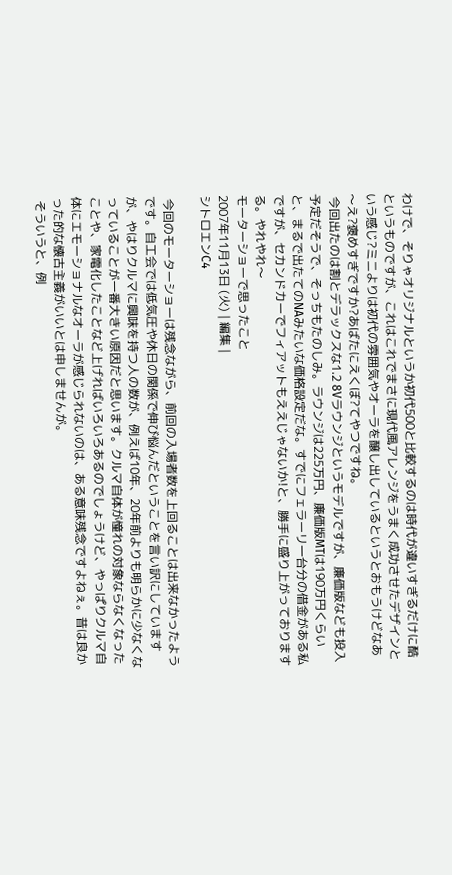わけで、そりゃオリジナルというか初代500と比較するのは時代が違いすぎるだけに酷というものですが、これはこれでまさに現代風アレンジをうまく成功させたデザインという感じ?ミニよりは初代の雰囲気やオーラを醸し出しているというとおもうけどなあ〜え?褒めすぎですか?あばたにえくぼ?てやつですね。
 今回出たのは割とデラックスな1.2 8Vラウンジというモデルですが、廉価版なども投入予定だそうで、そっちもたのしみ。ラウンジは225万円、廉価版MTは190万円くらいと、まるで出たてのNAみたいな価格設定だな。すでにフェラーリ一台分の借金がある私ですが、セカンドカーでフィアットもええじゃないか!と、勝手に盛り上がっておりまする。やれやれ〜
モーターショーで思ったこと
2007年11月13日 (火) | 編集 |
シトロエンC4

 今回のモーターショーは残念ながら、前回の入場者数を上回ることは出来なかったようです。自工会では低気圧や休日の関係で伸び悩んだということを言い訳にしていますが、やはりクルマに興味を持つ人の数が、例えば10年、20年前よりも明らかに少なくなっていることが一番大きい原因だと思います。クルマ自体が憧れの対象ならなくなったことや、家電化したことなど上げればいろいろあるのでしょうけど、やっぱりクルマ自体にエモーショナルなオーラが感じられないのは、ある意味残念ですよねぇ。昔は良かった的な懐古主義がいいとは申しませんが。
 そういうと、例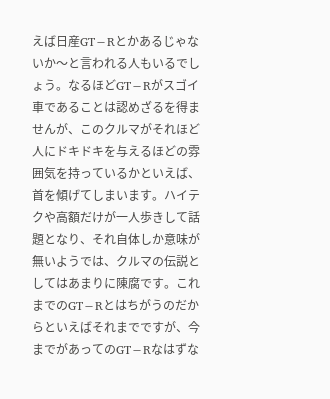えば日産GT−Rとかあるじゃないか〜と言われる人もいるでしょう。なるほどGT−Rがスゴイ車であることは認めざるを得ませんが、このクルマがそれほど人にドキドキを与えるほどの雰囲気を持っているかといえば、首を傾げてしまいます。ハイテクや高額だけが一人歩きして話題となり、それ自体しか意味が無いようでは、クルマの伝説としてはあまりに陳腐です。これまでのGT−Rとはちがうのだからといえばそれまでですが、今までがあってのGT−Rなはずな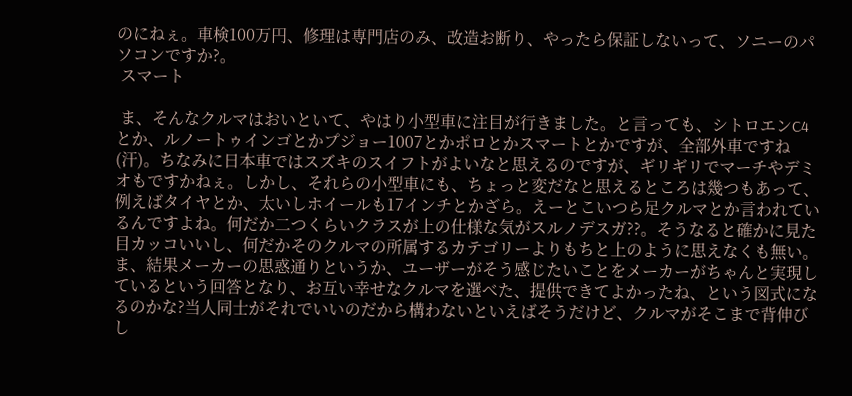のにねぇ。車検100万円、修理は専門店のみ、改造お断り、やったら保証しないって、ソニーのパソコンですか?。
 スマート

 ま、そんなクルマはおいといて、やはり小型車に注目が行きました。と言っても、シトロエンC4とか、ルノートゥインゴとかプジョー1007とかポロとかスマートとかですが、全部外車ですね(汗)。ちなみに日本車ではスズキのスイフトがよいなと思えるのですが、ギリギリでマーチやデミオもですかねぇ。しかし、それらの小型車にも、ちょっと変だなと思えるところは幾つもあって、例えばタイヤとか、太いしホイールも17インチとかざら。えーとこいつら足クルマとか言われているんですよね。何だか二つくらいクラスが上の仕様な気がスルノデスガ??。そうなると確かに見た目カッコいいし、何だかそのクルマの所属するカテゴリーよりもちと上のように思えなくも無い。ま、結果メーカーの思惑通りというか、ユーザーがそう感じたいことをメーカーがちゃんと実現しているという回答となり、お互い幸せなクルマを選べた、提供できてよかったね、という図式になるのかな?当人同士がそれでいいのだから構わないといえばそうだけど、クルマがそこまで背伸びし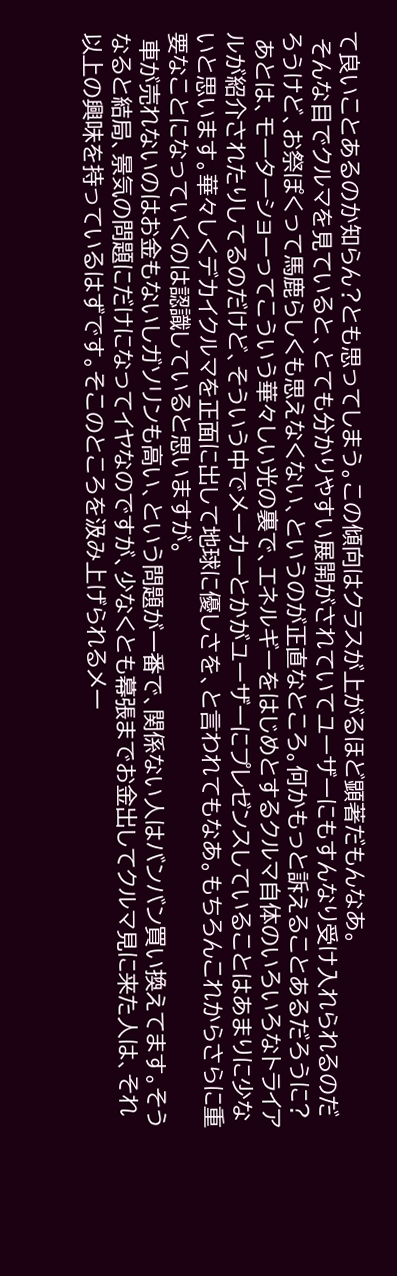て良いことあるのか知らん?とも思ってしまう。この傾向はクラスが上がるほど顕著だもんなあ。
 そんな目でクルマを見ていると、とても分かりやすい展開がされていてユーザーにもすんなり受け入れられるのだろうけど、お祭ぽくって馬鹿らしくも思えなくない、というのが正直なところ。何かもっと訴えることあるだろうに?
 あとは、モーターショーってこういう華々しい光の裏で、エネルギーをはじめとするクルマ自体のいろいろなトライアルが紹介されたりしてるのだけど、そういう中でメーカーとかがユーザーにプレゼンスしていることはあまりに少ないと思います。華々しくデカイクルマを正面に出して地球に優しさを、と言われてもなあ。もちろんこれからさらに重要なことになっていくのは認識していると思いますが。
 車が売れないのはお金もないしガソリンも高い、という問題が一番で、関係ない人はバンバン買い換えてます。そうなると結局、景気の問題にだけになってイヤなのですが、少なくとも幕張までお金出してクルマ見に来た人は、それ以上の興味を持っているはずです。そこのところを汲み上げられるメー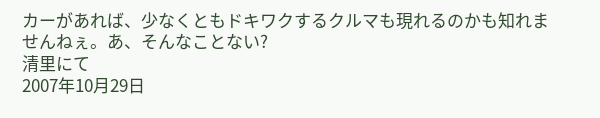カーがあれば、少なくともドキワクするクルマも現れるのかも知れませんねぇ。あ、そんなことない?
清里にて
2007年10月29日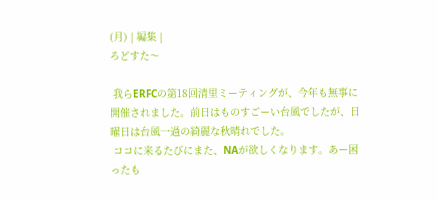(月) | 編集 |
ろどすた〜

 我らERFCの第18回清里ミーティングが、今年も無事に開催されました。前日はものすごーい台風でしたが、日曜日は台風一過の綺麗な秋晴れでした。
 ココに来るたびにまた、NAが欲しくなります。あー困ったも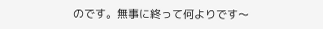のです。無事に終って何よりです〜